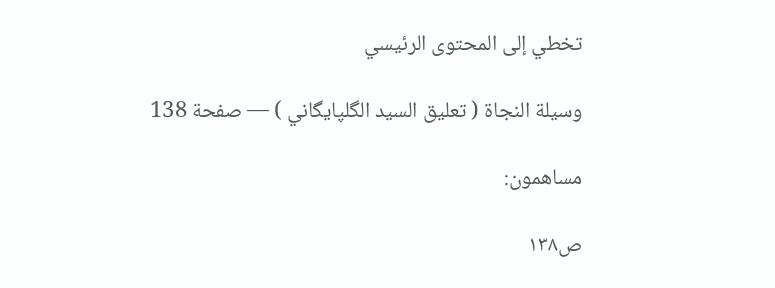تخطي إلى المحتوى الرئيسي

وسيلة النجاة ( تعليق السيد الگلپايگاني ) — صفحة 138

مساهمون:

ص١٣٨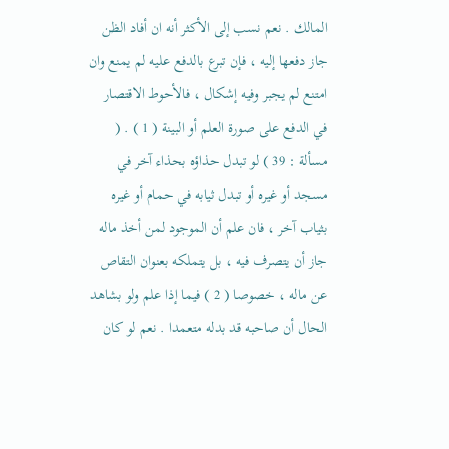المالك . نعم نسب إلى الأكثر أنه ان أفاد الظن جاز دفعها إليه ، فإن تبرع بالدفع عليه لم يمنع وان امتنع لم يجبر وفيه إشكال ، فالأحوط الاقتصار في الدفع على صورة العلم أو البينة ( 1 ) . ( مسألة : 39 ) لو تبدل حذاؤه بحذاء آخر في مسجد أو غيره أو تبدل ثيابه في حمام أو غيره بثياب آخر ، فان علم أن الموجود لمن أخذ ماله جاز أن يتصرف فيه ، بل يتملكه بعنوان التقاص عن ماله ، خصوصا ( 2 ) فيما إذا علم ولو بشاهد الحال أن صاحبه قد بدله متعمدا . نعم لو كان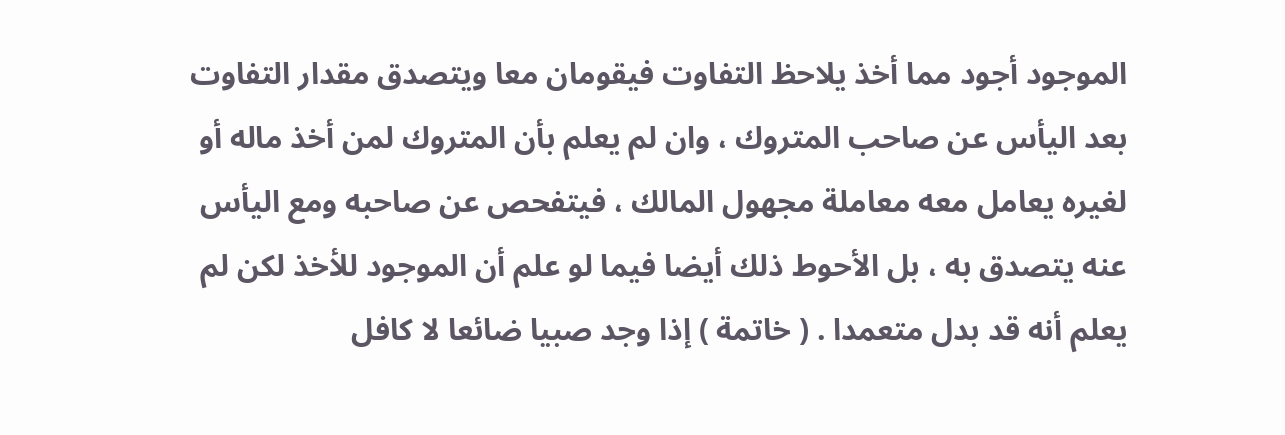الموجود أجود مما أخذ يلاحظ التفاوت فيقومان معا ويتصدق مقدار التفاوت بعد اليأس عن صاحب المتروك ، وان لم يعلم بأن المتروك لمن أخذ ماله أو لغيره يعامل معه معاملة مجهول المالك ، فيتفحص عن صاحبه ومع اليأس عنه يتصدق به ، بل الأحوط ذلك أيضا فيما لو علم أن الموجود للأخذ لكن لم يعلم أنه قد بدل متعمدا . ( خاتمة ) إذا وجد صبيا ضائعا لا كافل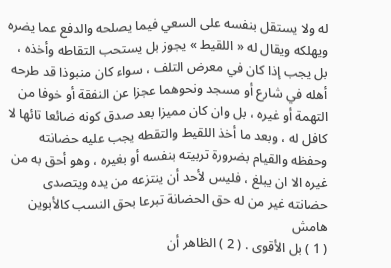له ولا يستقل بنفسه على السعي فيما يصلحه والدفع عما يضره ويهلكه ويقال له « اللقيط » يجوز بل يستحب التقاطه وأخذه ، بل يجب إذا كان في معرض التلف ، سواء كان منبوذا قد طرحه أهله في شارع أو مسجد ونحوهما عجزا عن النفقة أو خوفا من التهمة أو غيره ، بل وان كان مميزا بعد صدق كونه ضائعا تائها لا كافل له ، وبعد ما أخذ اللقيط والتقطه يجب عليه حضانته وحفظه والقيام بضرورة تربيته بنفسه أو بغيره ، وهو أحق به من غيره الا ان يبلغ ، فليس لأحد أن ينتزعه من يده ويتصدى حضانته غير من له حق الحضانة تبرعا بحق النسب كالأبوين
هامش
( 1 ) بل الأقوى . ( 2 ) الظاهر أن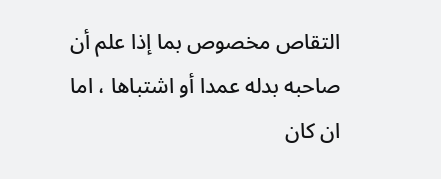التقاص مخصوص بما إذا علم أن صاحبه بدله عمدا أو اشتباها ، اما ان كان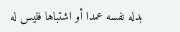بدله نفسه عمدا أو اشتباها فليس له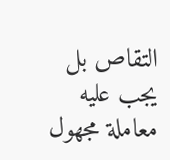التقاص بل يجب عليه معاملة مجهول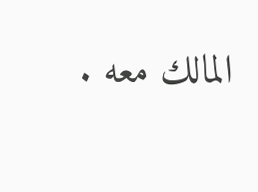المالك معه .